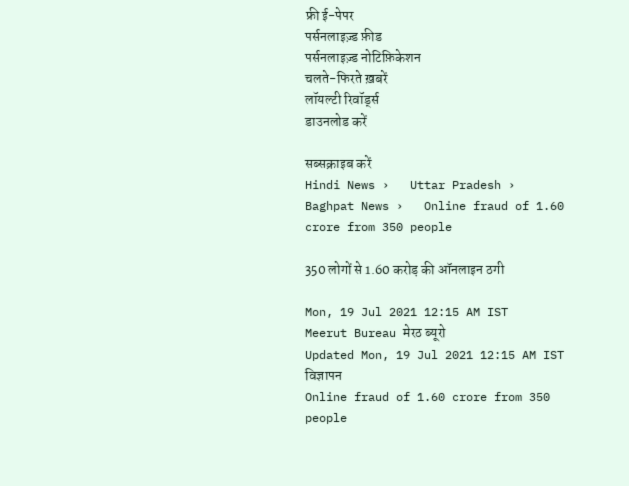फ्री ई-पेपर
पर्सनलाइज़्ड फ़ीड
पर्सनलाइज़्ड नोटिफ़िकेशन
चलते-फिरते ख़बरें
लॉयल्टी रिवॉर्ड्स
डाउनलोड करें

सब्सक्राइब करें
Hindi News ›   Uttar Pradesh ›   Baghpat News ›   Online fraud of 1.60 crore from 350 people

350 लोगों से 1.60 करोड़ की ऑनलाइन ठगी

Mon, 19 Jul 2021 12:15 AM IST
Meerut Bureau मेरठ ब्यूरो
Updated Mon, 19 Jul 2021 12:15 AM IST
विज्ञापन
Online fraud of 1.60 crore from 350 people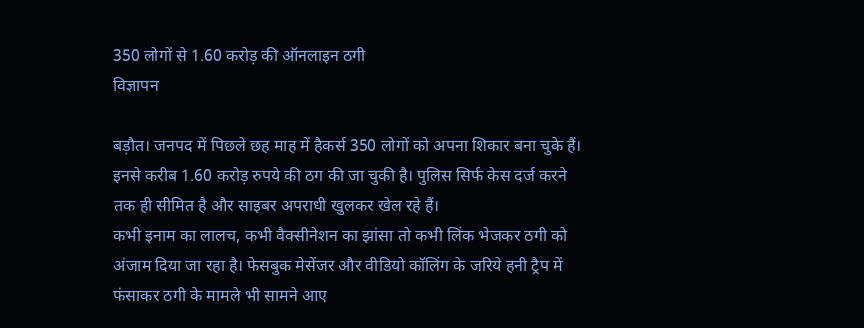350 लोगों से 1.60 करोड़ की ऑनलाइन ठगी
विज्ञापन

बड़ौत। जनपद में पिछले छह माह में हैकर्स 350 लोगों को अपना शिकार बना चुके हैं। इनसे करीब 1.60 करोड़ रुपये की ठग की जा चुकी है। पुलिस सिर्फ केस दर्ज करने तक ही सीमित है और साइबर अपराधी खुलकर खेल रहे हैं।
कभी इनाम का लालच, कभी वैक्सीनेशन का झांसा तो कभी लिंक भेजकर ठगी को अंजाम दिया जा रहा है। फेसबुक मेसेंजर और वीडियो कॉलिंग के जरिये हनी ट्रैप में फंसाकर ठगी के मामले भी सामने आए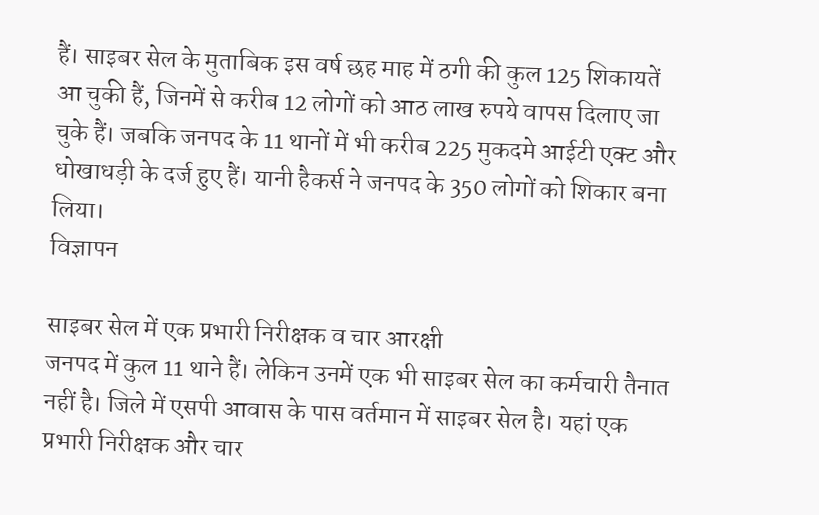हैं। साइबर सेल के मुताबिक इस वर्ष छह माह में ठगी की कुल 125 शिकायतें आ चुकी हैं, जिनमें से करीब 12 लोगों को आठ लाख रुपये वापस दिलाए जा चुके हैं। जबकि जनपद के 11 थानों में भी करीब 225 मुकदमे आईटी एक्ट और धोखाधड़ी के दर्ज हुए हैं। यानी हैकर्स ने जनपद के 350 लोगों को शिकार बना लिया।
विज्ञापन

साइबर सेल में एक प्रभारी निरीक्षक व चार आरक्षी
जनपद में कुल 11 थाने हैं। लेकिन उनमें एक भी साइबर सेल का कर्मचारी तैनात नहीं है। जिले में एसपी आवास के पास वर्तमान में साइबर सेल है। यहां एक प्रभारी निरीक्षक और चार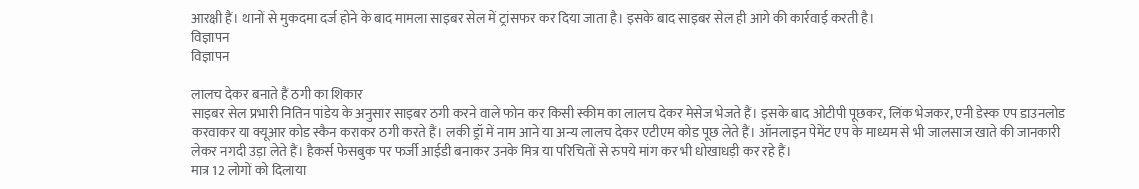आरक्षी हैं। थानों से मुकदमा दर्ज होने के बाद मामला साइबर सेल में ट्रांसफर कर दिया जाता है। इसके बाद साइबर सेल ही आगे की कार्रवाई करती है।
विज्ञापन
विज्ञापन

लालच देकर बनाते हैं ठगी का शिकार
साइबर सेल प्रभारी नितिन पांडेय के अनुसार साइबर ठगी करने वाले फोन कर किसी स्कीम का लालच देकर मेसेज भेजते हैं। इसके बाद ओटीपी पूछकर, लिंक भेजकर, एनी डेस्क एप डाउनलोड करवाकर या क्यूआर कोड स्कैन कराकर ठगी करते हैं। लकी ड्रॉ में नाम आने या अन्य लालच देकर एटीएम कोड पूछ लेते हैं। ऑनलाइन पेमेंट एप के माध्यम से भी जालसाज खाते की जानकारी लेकर नगदी उड़ा लेते हैं। हैकर्स फेसबुक पर फर्जी आईडी बनाकर उनके मित्र या परिचितों से रुपये मांग कर भी धोखाधड़ी कर रहे हैं।
मात्र 12 लोगों को दिलाया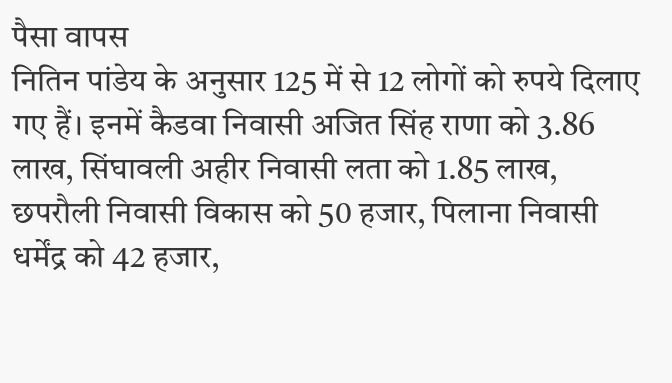पैसा वापस
नितिन पांडेय के अनुसार 125 में से 12 लोगों को रुपये दिलाए गए हैं। इनमें कैडवा निवासी अजित सिंह राणा को 3.86 लाख, सिंघावली अहीर निवासी लता को 1.85 लाख, छपरौली निवासी विकास को 50 हजार, पिलाना निवासी धर्मेंद्र को 42 हजार,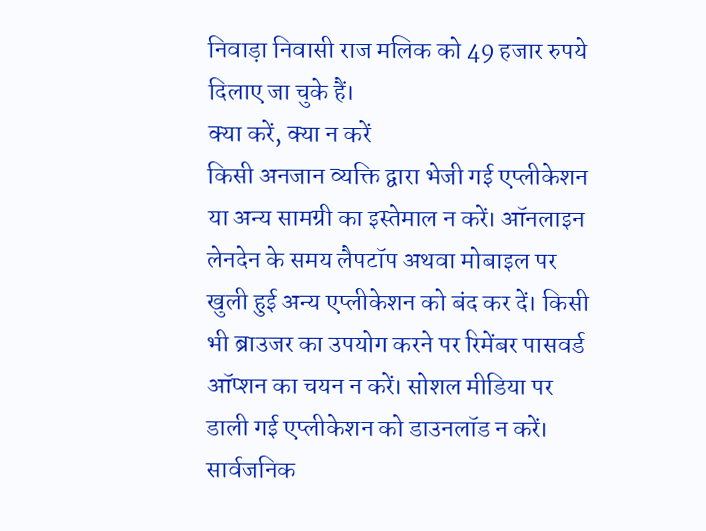निवाड़ा निवासी राज मलिक को 49 हजार रुपये दिलाए जा चुके हैं।
क्या करें, क्या न करें
किसी अनजान व्यक्ति द्वारा भेजी गई एप्लीकेशन या अन्य सामग्री का इस्तेमाल न करें। ऑनलाइन लेनदेन के समय लैपटॉप अथवा मोबाइल पर खुली हुई अन्य एप्लीकेशन को बंद कर दें। किसी भी ब्राउजर का उपयोग करने पर रिमेंबर पासवर्ड ऑप्शन का चयन न करें। सोशल मीडिया पर डाली गई एप्लीकेशन को डाउनलॉड न करें। सार्वजनिक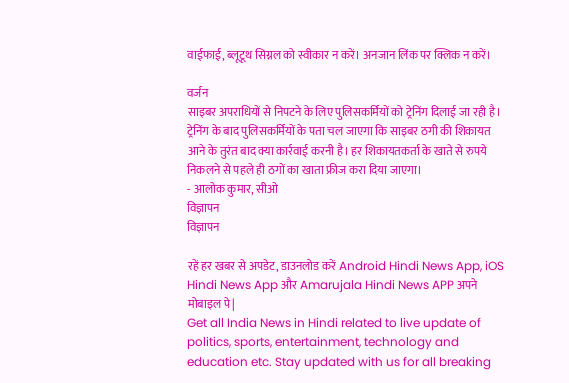वाईफाई, ब्लूटूथ सिग्नल को स्वीकार न करें। अनजान लिंक पर क्लिक न करें।

वर्जन
साइबर अपराधियों से निपटने के लिए पुलिसकर्मियों को ट्रेनिंग दिलाई जा रही है। ट्रेनिंग के बाद पुलिसकर्मियों के पता चल जाएगा कि साइबर ठगी की शिकायत आने के तुरंत बाद क्या कार्रवाई करनी है। हर शिकायतकर्ता के खाते से रुपये निकलने से पहले ही ठगों का खाता फ्रीज करा दिया जाएगा।
- आलोक कुमार, सीओ
विज्ञापन
विज्ञापन

रहें हर खबर से अपडेट, डाउनलोड करें Android Hindi News App, iOS Hindi News App और Amarujala Hindi News APP अपने मोबाइल पे|
Get all India News in Hindi related to live update of politics, sports, entertainment, technology and education etc. Stay updated with us for all breaking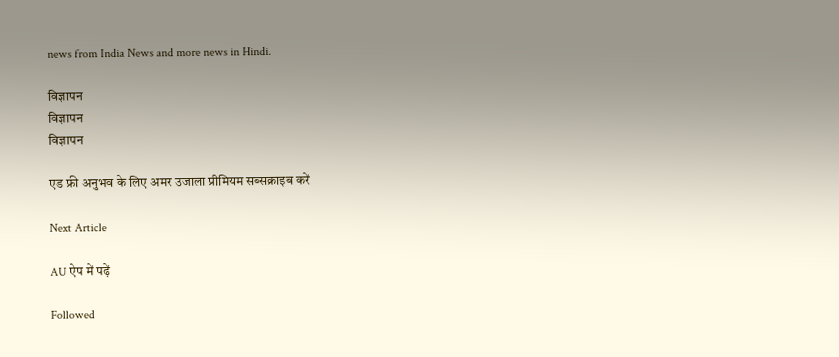news from India News and more news in Hindi.

विज्ञापन
विज्ञापन
विज्ञापन

एड फ्री अनुभव के लिए अमर उजाला प्रीमियम सब्सक्राइब करें

Next Article

AU ऐप में पढ़ें

Followed